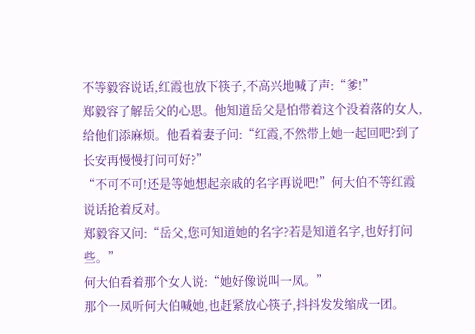不等毅容说话,红霞也放下筷子,不高兴地喊了声:“爹!”
郑毅容了解岳父的心思。他知道岳父是怕带着这个没着落的女人,给他们添麻烦。他看着妻子问:“红霞,不然带上她一起回吧?到了长安再慢慢打问可好?”
“不可不可!还是等她想起亲戚的名字再说吧!”何大伯不等红霞说话抢着反对。
郑毅容又问:“岳父,您可知道她的名字?若是知道名字,也好打问些。”
何大伯看着那个女人说:“她好像说叫一凤。”
那个一凤听何大伯喊她,也赶紧放心筷子,抖抖发发缩成一团。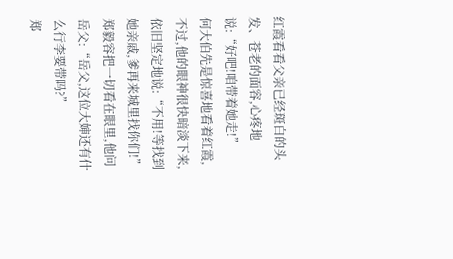红霞看看父亲已经斑白的头发、苍老的面容,心疼地说:“好吧!咱带着她走!”
何大伯先是惊喜地看着红霞,不过,他的眼神很快暗淡下来,依旧坚定地说:“不用!等找到她亲戚,爹再来城里找你们!”
郑毅容把一切看在眼里,他问岳父:“岳父,这位大婶还有什么行李要带吗?”
郑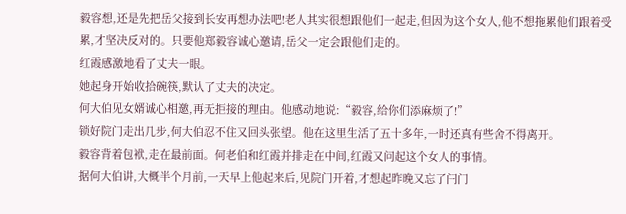毅容想,还是先把岳父接到长安再想办法吧!老人其实很想跟他们一起走,但因为这个女人,他不想拖累他们跟着受累,才坚决反对的。只要他郑毅容诚心邀请,岳父一定会跟他们走的。
红霞感激地看了丈夫一眼。
她起身开始收拾碗筷,默认了丈夫的决定。
何大伯见女婿诚心相邀,再无拒接的理由。他感动地说:“毅容,给你们添麻烦了!”
锁好院门走出几步,何大伯忍不住又回头张望。他在这里生活了五十多年,一时还真有些舍不得离开。
毅容背着包袱,走在最前面。何老伯和红霞并排走在中间,红霞又问起这个女人的事情。
据何大伯讲,大概半个月前,一天早上他起来后,见院门开着,才想起昨晚又忘了闩门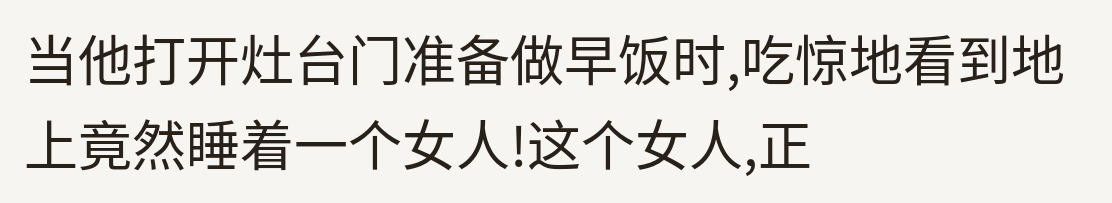当他打开灶台门准备做早饭时,吃惊地看到地上竟然睡着一个女人!这个女人,正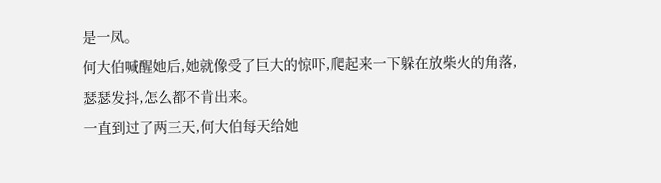是一凤。
何大伯喊醒她后,她就像受了巨大的惊吓,爬起来一下躲在放柴火的角落,瑟瑟发抖,怎么都不肯出来。
一直到过了两三天,何大伯每天给她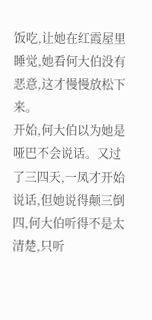饭吃,让她在红霞屋里睡觉,她看何大伯没有恶意,这才慢慢放松下来。
开始,何大伯以为她是哑巴不会说话。又过了三四天,一凤才开始说话,但她说得颠三倒四,何大伯听得不是太清楚,只听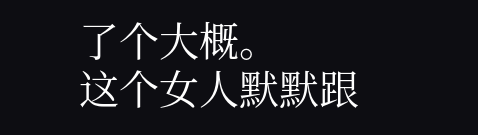了个大概。
这个女人默默跟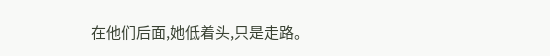在他们后面,她低着头,只是走路。